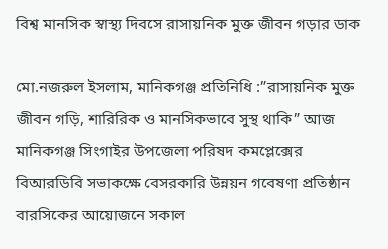বিশ্ব মানসিক স্বাস্থ্য দিবসে রাসায়নিক মুক্ত জীবন গড়ার ডাক

মো.নজরুল ইসলাম, মানিকগঞ্জ প্রতিনিধি :”রাসায়নিক মুক্ত জীবন গড়ি, শারিরিক ও মানসিকভাবে সুস্থ থাকি” আজ মানিকগঞ্জ সিংগাইর উপজেলা পরিষদ কমপ্লেক্সের বিআরডিবি সভাকক্ষে বেসরকারি উন্নয়ন গবেষণা প্রতিষ্ঠান বারসিকের আয়োজনে সকাল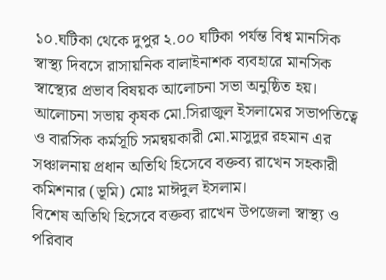১০.ঘটিকা থেকে দুপুর ২.০০ ঘটিকা পর্যন্ত বিশ্ব মানসিক স্বাস্থ্য দিবসে রাসায়নিক বালাইনাশক ব্যবহারে মানসিক স্বাস্থ্যের প্রভাব বিষয়ক আলোচনা সভা অনুষ্ঠিত হয়।
আলোচনা সভায় কৃষক মো.সিরাজুল ইসলামের সভাপতিত্বে ও বারসিক কর্মসূচি সমন্বয়কারী মো.মাসুদুর রহমান এর সঞ্চালনায় প্রধান অতিথি হিসেবে বক্তব্য রাখেন সহকারী কমিশনার (ভূমি) মোঃ মাঈদুল ইসলাম।
বিশেষ অতিথি হিসেবে বক্তব্য রাখেন উপজেলা স্বাস্থ্য ও পরিবাব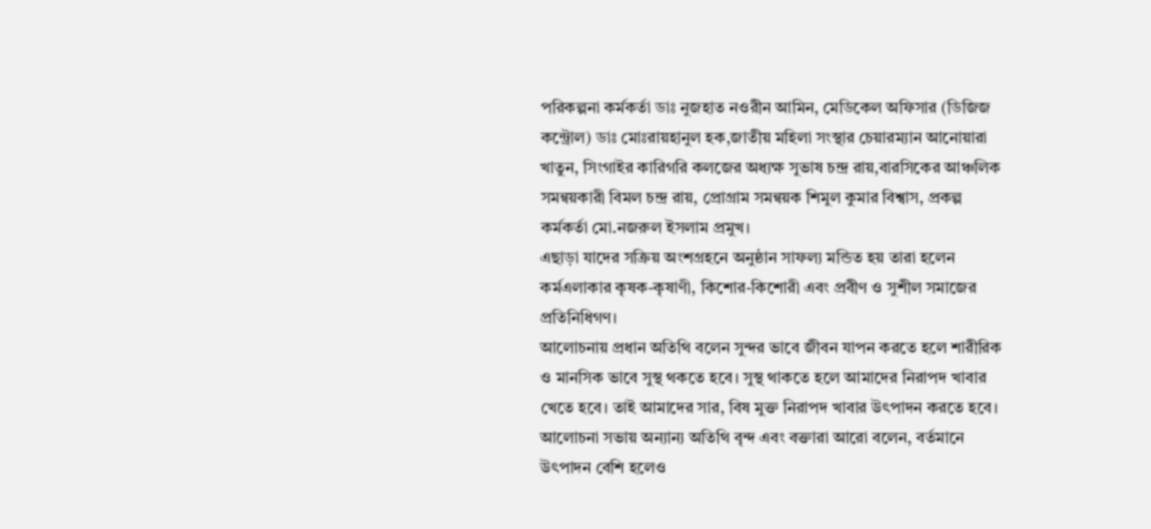পরিকল্পনা কর্মকর্তা ডাঃ নুজহাত নওরীন আমিন, মেডিকেল অফিসার (ডিজিজ কন্ট্রোল) ডাঃ মোঃরায়হানুল হক,জাতীয় মহিলা সংস্থার চেয়ারম্যান আনোয়ারা খাতুন, সিংগাইর কারিগরি কলজের অধ্যক্ষ সুভাষ চন্দ্র রায়,বারসিকের আঞ্চলিক সমন্বয়কারী বিমল চন্দ্র রায়, প্রোগ্রাম সমন্বয়ক শিমুল কুমার বিশ্বাস, প্রকল্প কর্মকর্তা মো.নজরুল ইসলাম প্রমুখ।
এছাড়া যাদের সক্রিয় অংশগ্রহনে অনুষ্ঠান সাফল্য মন্ডিত হয় তারা হলেন কর্মএলাকার কৃষক-কৃষাণী, কিশোর-কিশোরী এবং প্রবীণ ও সুশীল সমাজের প্রতিনিধিগণ।
আলোচনায় প্রধান অতিথি বলেন সুন্দর ভাবে জীবন যাপন করতে হলে শারীরিক ও মানসিক ভাবে সুস্থ থকতে হবে। সুস্থ থাকতে হলে আমাদের নিরাপদ খাবার খেতে হবে। তাই আমাদের সার, বিষ মুক্ত নিরাপদ খাবার উৎপাদন করতে হবে। আলোচনা সভায় অন্যান্য অতিথি বৃন্দ এবং বক্তারা আরো বলেন, বর্তমানে উৎপাদন বেশি হলেও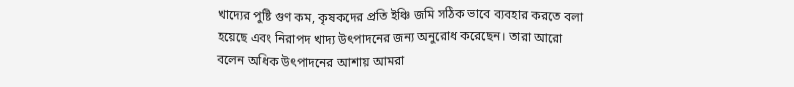খাদ্যের পুষ্টি গুণ কম, কৃষকদের প্রতি ইঞ্চি জমি সঠিক ভাবে ব্যবহার করতে বলা হয়েছে এবং নিরাপদ খাদ্য উৎপাদনের জন্য অনুরোধ করেছেন। তারা আরো বলেন অধিক উৎপাদনের আশায় আমরা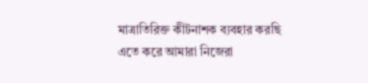মাত্রাতিরিক্ত কীটনাশক ব্যবহার করছি এতে করে আমারা নিজেরা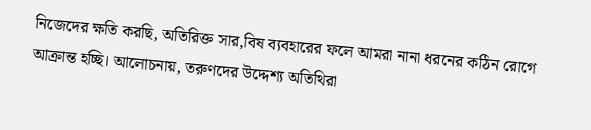নিজেদের ক্ষতি করছি, অতিরিক্ত সার,বিষ ব্যবহারের ফলে আমরা নানা ধরনের কঠিন রোগে আক্রান্ত হচ্ছি। আলোচনায়, তরুণদের উদ্দেশ্য অতিথিরা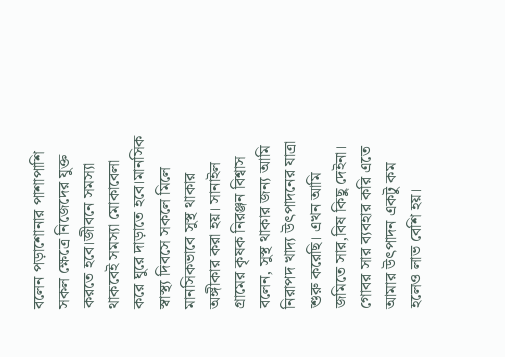বলেন পড়াশোনার পাশাপাশি সকল ক্ষেত্রে নিজেদের যুক্ত করতে হবে।জীবনে সমস্যা থাকবেই সমস্যা মোকাবেলা করে ঘুরে দাড়াতে হবে।মানসিক স্বাস্থ্য দিবসে সকলে মিলে মানসিকভাবে সুস্থ থাকার অঙ্গীকার করা হয়। সানাইল গ্রামের কৃষক নিরঞ্জন বিশ্বাস বলেন, সুস্থ থাকার জন্য আমি নিরাপদ খাদ্য উৎপাদনের যাত্রা শুরু করেছি। এখন আমি জমিতে সার,বিষ কিছু দেইনা। গোবর সার ব্যবহার করি এতে আমার উৎপাদন একটু কম হলেও লাভ বেশি হয়।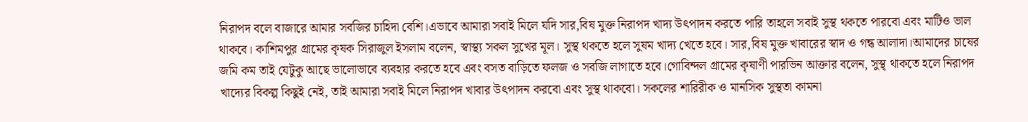নিরাপদ বলে বাজারে আমার সবজির চাহিদা বেশি।এভাবে আমারা সবাই মিলে যদি সার,বিষ মুক্ত নিরাপদ খাদ্য উৎপাদন করতে পারি তাহলে সবাই সুস্থ থকতে পারবো এবং মাটিও ভাল থাকবে। কাশিমপুর গ্রামের কৃষক সিরাজুল ইসলাম বলেন, স্বাস্থ্য সকল সুখের মূল। সুস্থ থকতে হলে সুষম খাদ্য খেতে হবে। সার,বিষ মুক্ত খাবারের স্বাদ ও গন্ধ আলাদা।আমাদের চাষের জমি কম তাই যেটুকু আছে ভালোভাবে ব্যবহার করতে হবে এবং বসত বাড়িতে ফলজ ও সবজি লাগাতে হবে।গোবিন্দল গ্রামের কৃষাণী পারভিন আক্তার বলেন, সুস্থ্ থাকতে হলে নিরাপদ খাদ্যের বিকল্প কিছুই নেই, তাই আমারা সবাই মিলে নিরাপদ খাবার উৎপাদন করবো এবং সুস্থ থাকবো। সকলের শারিরীক ও মানসিক সুস্থতা কামনা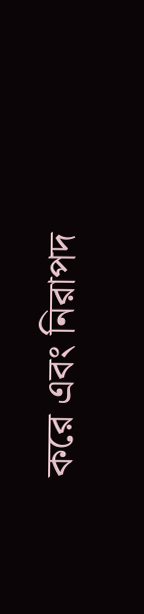করে এবং নিরাপদ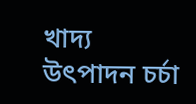খাদ্য উৎপাদন চর্চা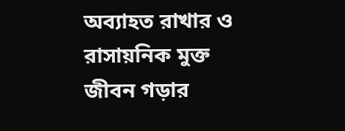অব্যাহত রাখার ও রাসায়নিক মুক্ত জীবন গড়ার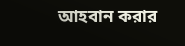আহবান করার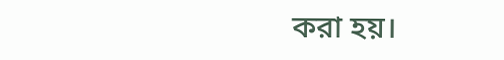করা হয়।